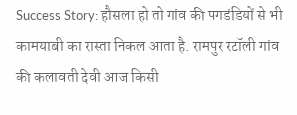Success Story: हौसला हो तो गांव की पगडंडियों से भी कामयाबी का रास्ता निकल आता है. रामपुर रटॉली गांव की कलावती देवी आज किसी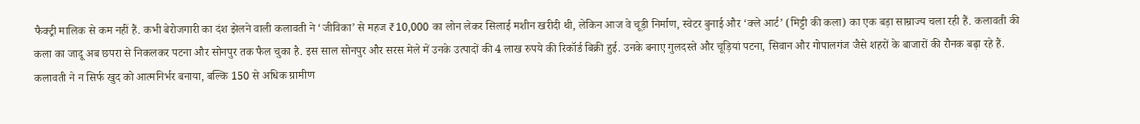फैक्ट्री मालिक से कम नहीं हैं. कभी बेरोजगारी का दंश झेलने वाली कलावती ने ‘जीविका’ से महज ₹10,000 का लोन लेकर सिलाई मशीन खरीदी थी, लेकिन आज वे चूड़ी निर्माण, स्वेटर बुनाई और ‘क्ले आर्ट’ (मिट्टी की कला) का एक बड़ा साम्राज्य चला रही हैं. कलावती की कला का जादू अब छपरा से निकलकर पटना और सोनपुर तक फैल चुका है. इस साल सोनपुर और सरस मेले में उनके उत्पादों की 4 लाख रुपये की रिकॉर्ड बिक्री हुई. उनके बनाए गुलदस्ते और चूड़ियां पटना, सिवान और गोपालगंज जैसे शहरों के बाजारों की रौनक बढ़ा रहे हैं. कलावती ने न सिर्फ खुद को आत्मनिर्भर बनाया, बल्कि 150 से अधिक ग्रामीण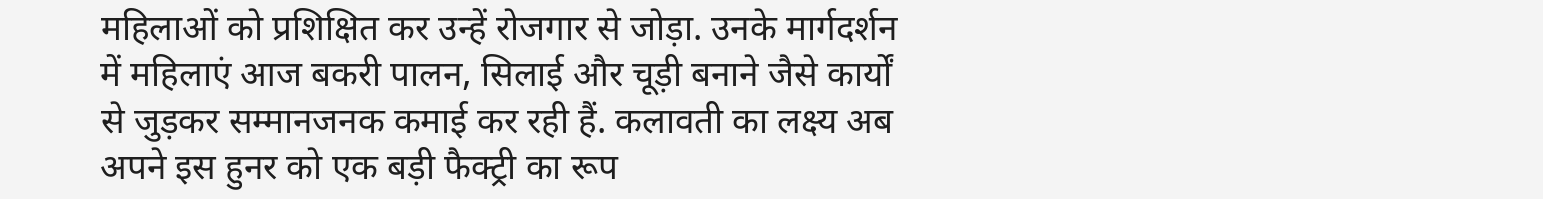महिलाओं को प्रशिक्षित कर उन्हें रोजगार से जोड़ा. उनके मार्गदर्शन में महिलाएं आज बकरी पालन, सिलाई और चूड़ी बनाने जैसे कार्यों से जुड़कर सम्मानजनक कमाई कर रही हैं. कलावती का लक्ष्य अब अपने इस हुनर को एक बड़ी फैक्ट्री का रूप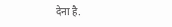देना है.